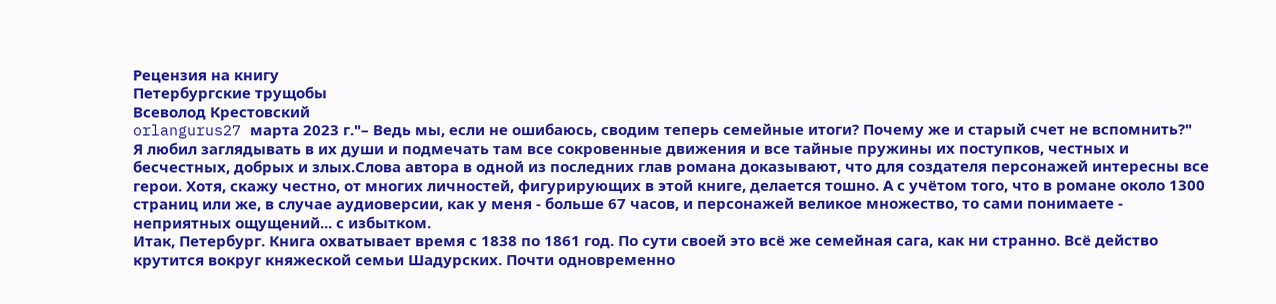Рецензия на книгу
Петербургские трущобы
Всеволод Крестовский
orlangurus27 марта 2023 г."– Ведь мы, если не ошибаюсь, сводим теперь семейные итоги? Почему же и старый счет не вспомнить?"
Я любил заглядывать в их души и подмечать там все сокровенные движения и все тайные пружины их поступков, честных и бесчестных, добрых и злых.Слова автора в одной из последних глав романа доказывают, что для создателя персонажей интересны все герои. Хотя, скажу честно, от многих личностей, фигурирующих в этой книге, делается тошно. А с учётом того, что в романе около 1300 страниц или же, в случае аудиоверсии, как у меня - больше 67 часов, и персонажей великое множество, то сами понимаете - неприятных ощущений... с избытком.
Итак, Петербург. Книга охватывает время с 1838 по 1861 год. По сути своей это всё же семейная сага, как ни странно. Всё действо крутится вокруг княжеской семьи Шадурских. Почти одновременно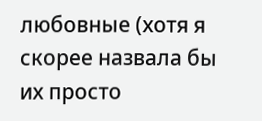любовные (хотя я скорее назвала бы их просто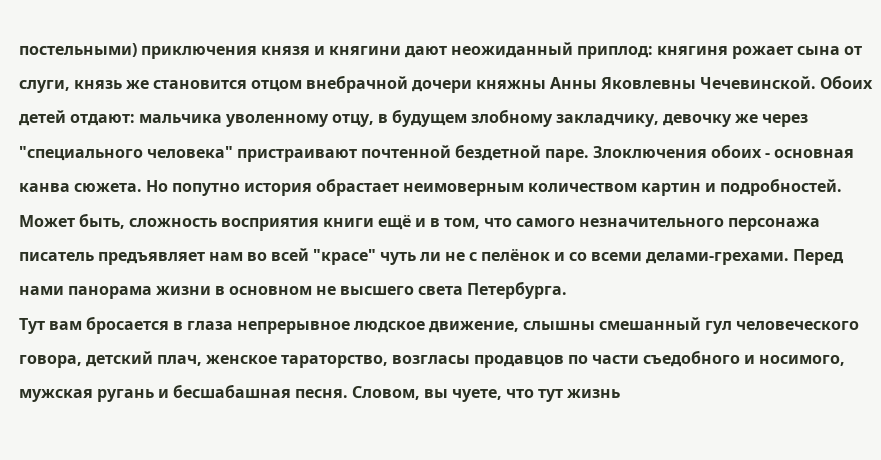постельными) приключения князя и княгини дают неожиданный приплод: княгиня рожает сына от слуги, князь же становится отцом внебрачной дочери княжны Анны Яковлевны Чечевинской. Обоих детей отдают: мальчика уволенному отцу, в будущем злобному закладчику, девочку же через "специального человека" пристраивают почтенной бездетной паре. Злоключения обоих - основная канва сюжета. Но попутно история обрастает неимоверным количеством картин и подробностей. Может быть, сложность восприятия книги ещё и в том, что самого незначительного персонажа писатель предъявляет нам во всей "красе" чуть ли не с пелёнок и со всеми делами-грехами. Перед нами панорама жизни в основном не высшего света Петербурга.
Тут вам бросается в глаза непрерывное людское движение, слышны смешанный гул человеческого говора, детский плач, женское тараторство, возгласы продавцов по части съедобного и носимого, мужская ругань и бесшабашная песня. Словом, вы чуете, что тут жизнь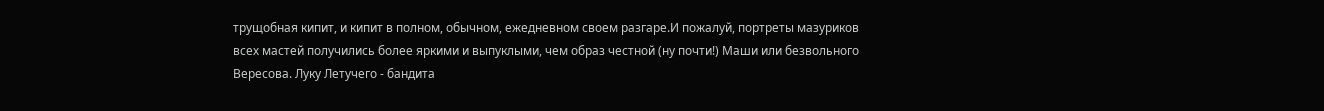трущобная кипит, и кипит в полном, обычном, ежедневном своем разгаре.И пожалуй, портреты мазуриков всех мастей получились более яркими и выпуклыми, чем образ честной (ну почти!) Маши или безвольного Вересова. Луку Летучего - бандита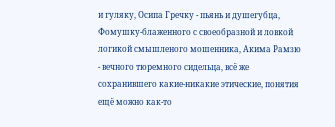и гуляку, Осипа Гречку - пьянь и душегубца, Фомушку-блаженного с своеобразной и ловкой логикой смышленого мошенника, Акима Рамзю - вечного тюремного сидельца, всё же сохранившего какие-никакие этические, понятия ещё можно как-то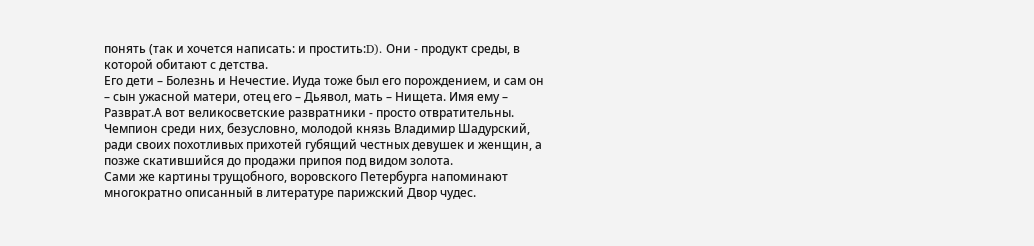понять (так и хочется написать: и простить:D). Они - продукт среды, в которой обитают с детства.
Его дети – Болезнь и Нечестие. Иуда тоже был его порождением, и сам он – сын ужасной матери, отец его – Дьявол, мать – Нищета. Имя ему – Разврат.А вот великосветские развратники - просто отвратительны. Чемпион среди них, безусловно, молодой князь Владимир Шадурский, ради своих похотливых прихотей губящий честных девушек и женщин, а позже скатившийся до продажи припоя под видом золота.
Сами же картины трущобного, воровского Петербурга напоминают многократно описанный в литературе парижский Двор чудес.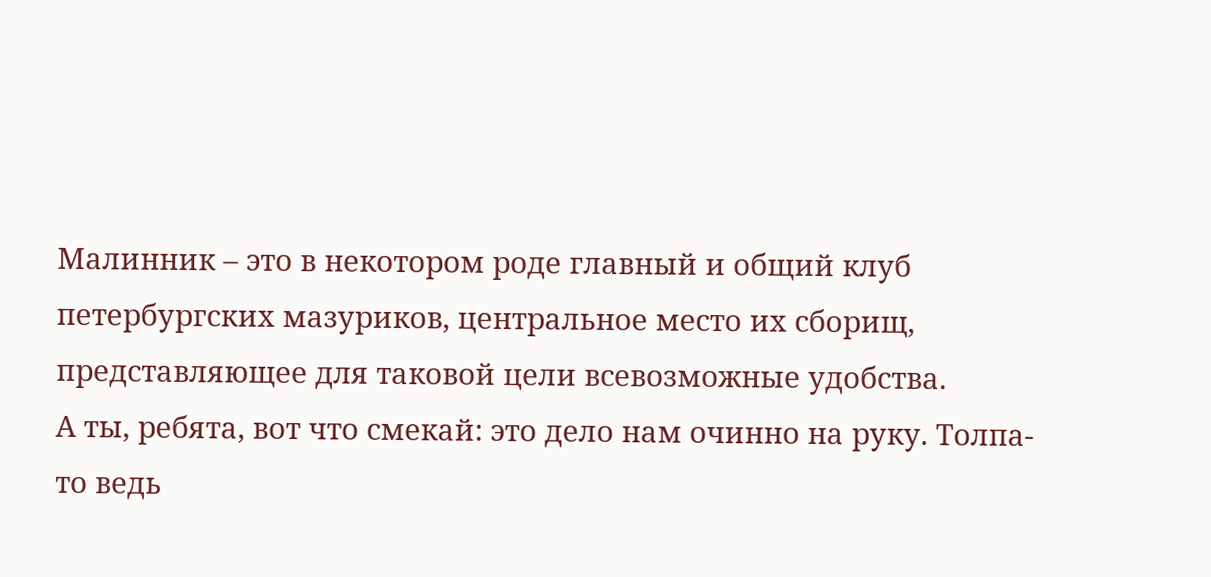Малинник – это в некотором роде главный и общий клуб петербургских мазуриков, центральное место их сборищ, представляющее для таковой цели всевозможные удобства.
А ты, ребята, вот что смекай: это дело нам очинно на руку. Толпа-то ведь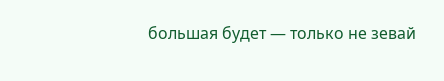большая будет — только не зевай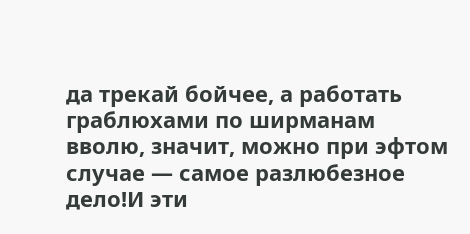да трекай бойчее, а работать граблюхами по ширманам вволю, значит, можно при эфтом случае — самое разлюбезное дело!И эти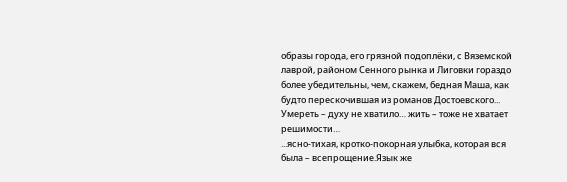образы города, его грязной подоплёки, с Вяземской лаврой, районом Сенного рынка и Лиговки гораздо более убедительны, чем, скажем, бедная Маша, как будто перескочившая из романов Достоевского...
Умереть – духу не хватило… жить – тоже не хватает решимости…
...ясно-тихая, кротко-покорная улыбка, которая вся была – всепрощение.Язык же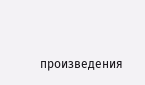произведения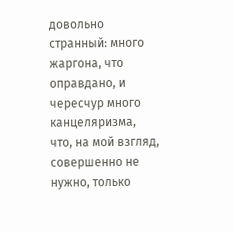довольно странный: много жаргона, что оправдано, и чересчур много канцеляризма, что, на мой взгляд, совершенно не нужно, только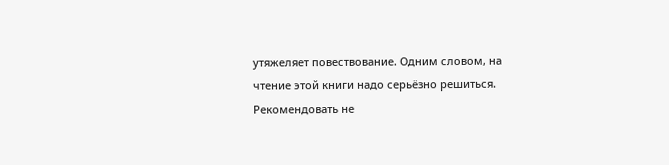утяжеляет повествование. Одним словом, на чтение этой книги надо серьёзно решиться. Рекомендовать не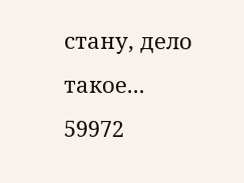стану, дело такое...
59972